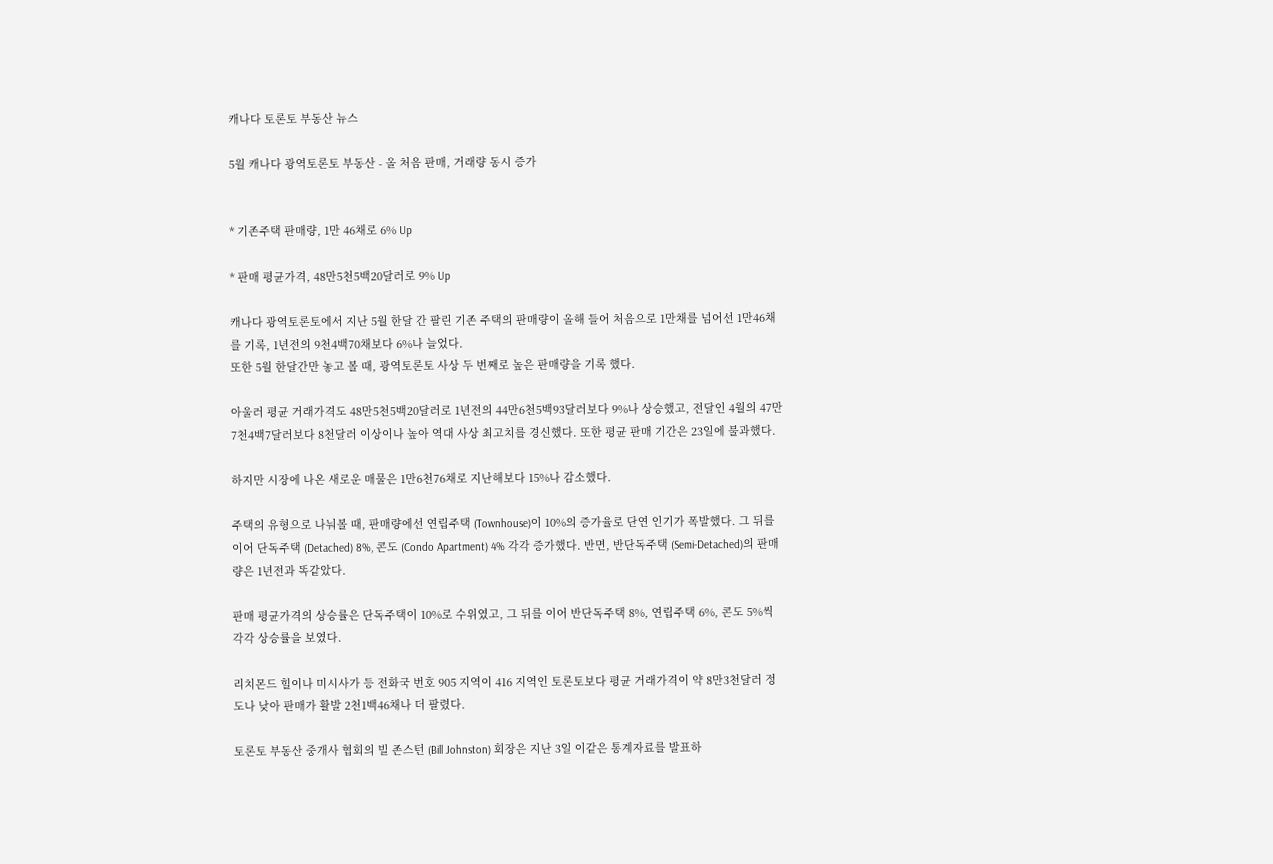캐나다 토론토 부동산 뉴스

5월 캐나다 광역토론토 부동산 - 올 처음 판매, 거래량 동시 증가


* 기존주택 판매량, 1만 46채로 6% Up

* 판매 평균가격, 48만5천5백20달러로 9% Up

캐나다 광역토론토에서 지난 5월 한달 간 팔린 기존 주택의 판매량이 올해 들어 처음으로 1만채를 넘어선 1만46채를 기록, 1년전의 9천4백70채보다 6%나 늘었다.
또한 5월 한달간만 놓고 볼 때, 광역토론토 사상 두 번째로 높은 판매량을 기록 했다.

아울러 평균 거래가격도 48만5천5백20달러로 1년전의 44만6천5백93달러보다 9%나 상승했고, 전달인 4월의 47만7천4백7달러보다 8천달러 이상이나 높아 역대 사상 최고치를 경신했다. 또한 평균 판매 기간은 23일에 불과했다.

하지만 시장에 나온 새로운 매물은 1만6천76채로 지난해보다 15%나 감소했다.

주택의 유형으로 나눠볼 때, 판매량에선 연립주택 (Townhouse)이 10%의 증가율로 단연 인기가 폭발했다. 그 뒤를 이어 단독주택 (Detached) 8%, 콘도 (Condo Apartment) 4% 각각 증가했다. 반면, 반단독주택 (Semi-Detached)의 판매량은 1년전과 똑같았다.

판매 평균가격의 상승률은 단독주택이 10%로 수위였고, 그 뒤를 이어 반단독주택 8%, 연립주택 6%, 콘도 5%씩 각각 상승률을 보였다.

리치몬드 힐이나 미시사가 등 전화국 번호 905 지역이 416 지역인 토론토보다 평균 거래가격이 약 8만3천달러 정도나 낮아 판매가 활발 2천1백46채나 더 팔렸다.

토론토 부동산 중개사 협회의 빌 존스턴 (Bill Johnston) 회장은 지난 3일 이같은 통계자료를 발표하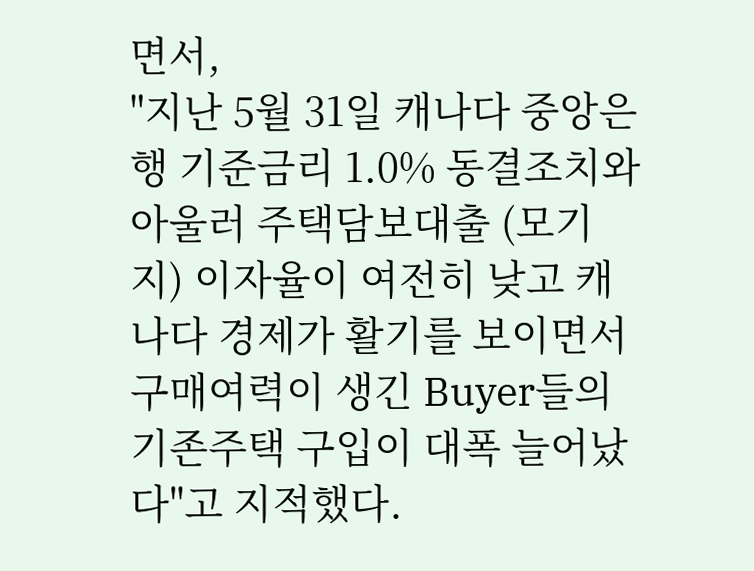면서,
"지난 5월 31일 캐나다 중앙은행 기준금리 1.0% 동결조치와 아울러 주택담보대출 (모기지) 이자율이 여전히 낮고 캐나다 경제가 활기를 보이면서 구매여력이 생긴 Buyer들의 기존주택 구입이 대폭 늘어났다"고 지적했다.